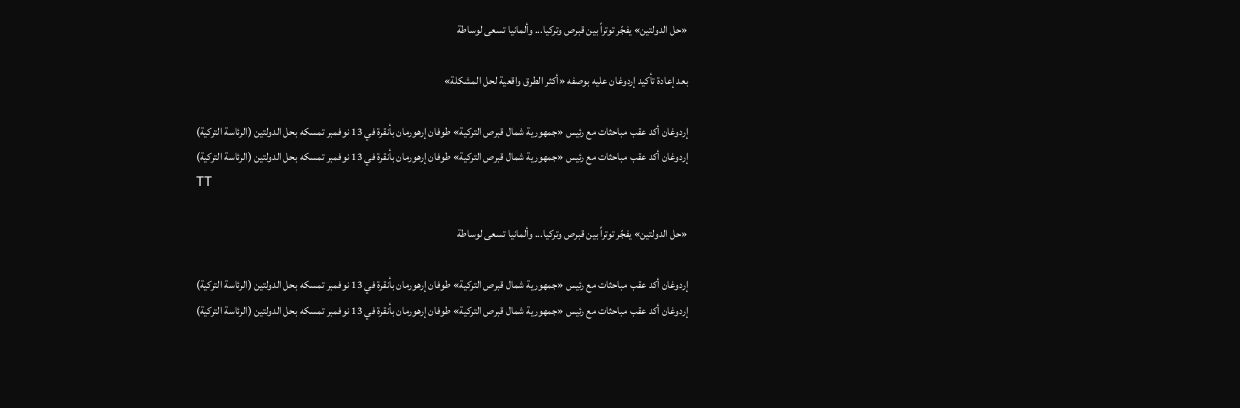«حل الدولتين» يفجّر توتراً بين قبرص وتركيا... وألمانيا تسعى لوساطة

بعد إعادة تأكيد إردوغان عليه بوصفه «أكثر الطرق واقعية لحل المشكلة»

إردوغان أكد عقب مباحثات مع رئيس «جمهورية شمال قبرص التركية» طوفان إرهورمان بأنقرة في 13 نوفمبر تمسكه بحل الدولتين (الرئاسة التركية)
إردوغان أكد عقب مباحثات مع رئيس «جمهورية شمال قبرص التركية» طوفان إرهورمان بأنقرة في 13 نوفمبر تمسكه بحل الدولتين (الرئاسة التركية)
TT

«حل الدولتين» يفجّر توتراً بين قبرص وتركيا... وألمانيا تسعى لوساطة

إردوغان أكد عقب مباحثات مع رئيس «جمهورية شمال قبرص التركية» طوفان إرهورمان بأنقرة في 13 نوفمبر تمسكه بحل الدولتين (الرئاسة التركية)
إردوغان أكد عقب مباحثات مع رئيس «جمهورية شمال قبرص التركية» طوفان إرهورمان بأنقرة في 13 نوفمبر تمسكه بحل الدولتين (الرئاسة التركية)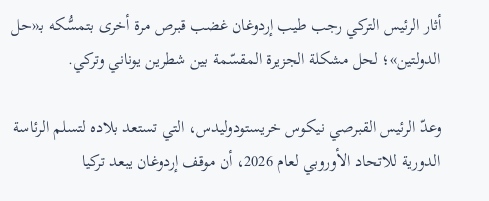أثار الرئيس التركي رجب طيب إردوغان غضب قبرص مرة أخرى بتمسُّكه بـ«حل الدولتين»؛ لحل مشكلة الجزيرة المقسّمة بين شطرين يوناني وتركي.

وعدّ الرئيس القبرصي نيكوس خريستودوليدس، التي تستعد بلاده لتسلم الرئاسة الدورية للاتحاد الأوروبي لعام 2026، أن موقف إردوغان يبعد تركيا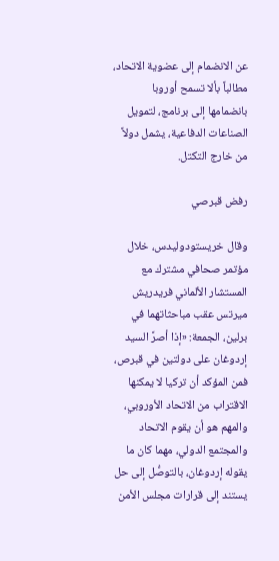عن الانضمام إلى عضوية الاتحاد، مطالباً بألا تسمح أوروبا بانضمامها إلى برنامج، لتمويل الصناعات الدفاعية، يشمل دولاً من خارج التكتل.

رفض قبرصي

وقال خريستودوليدس، خلال مؤتمر صحافي مشترك مع المستشار الألماني فريدريش ميرتس عقب مباحثاتهما في برلين، الجمعة: «إذا أصرَّ السيد إردوغان على دولتين في قبرص، فمن المؤكد أن تركيا لا يمكنها الاقتراب من الاتحاد الأوروبي، والمهم هو أن يقوم الاتحاد والمجتمع الدولي، مهما كان ما يقوله إردوغان، بالتوصُّل إلى حل يستند إلى قرارات مجلس الأمن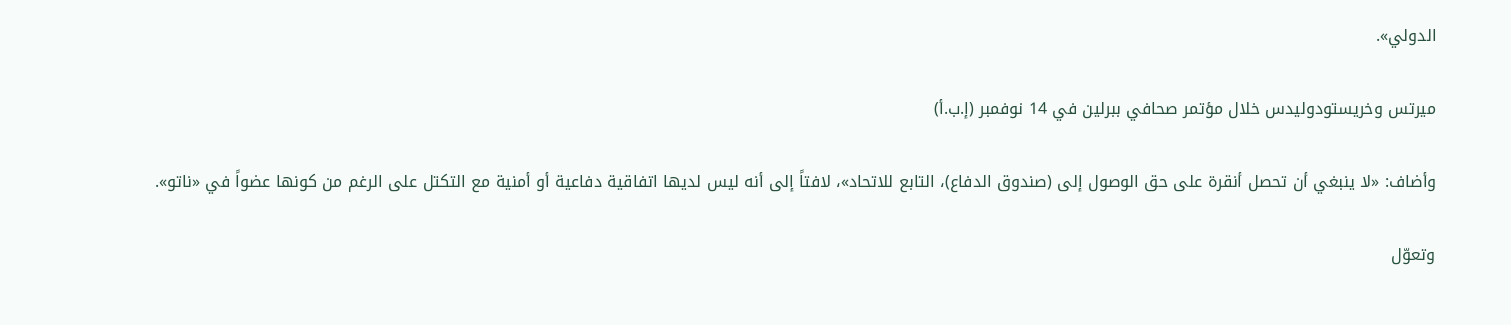الدولي».

ميرتس وخريستودوليدس خلال مؤتمر صحافي ببرلين في 14 نوفمبر (إ.ب.أ)

وأضاف: «لا ينبغي أن تحصل أنقرة على حق الوصول إلى (صندوق الدفاع)، التابع للاتحاد»، لافتاً إلى أنه ليس لديها اتفاقية دفاعية أو أمنية مع التكتل على الرغم من كونها عضواً في «ناتو».

وتعوّل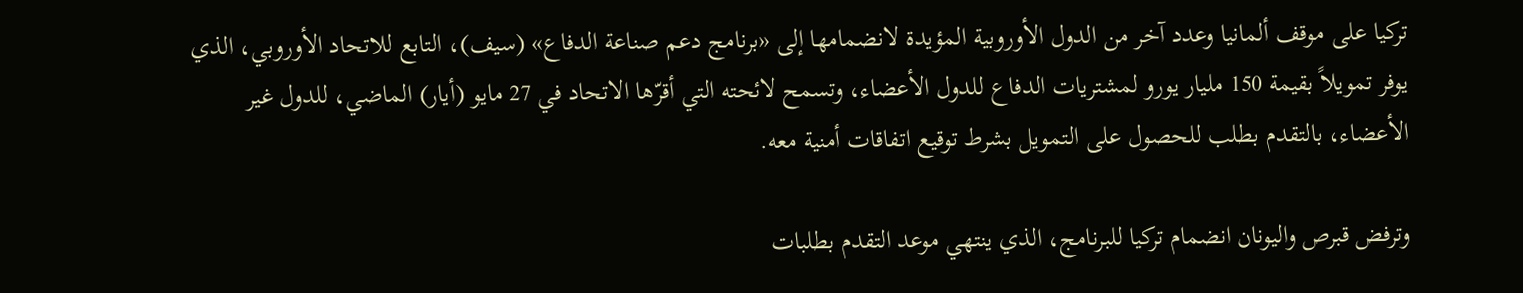تركيا على موقف ألمانيا وعدد آخر من الدول الأوروبية المؤيدة لانضمامها إلى «برنامج دعم صناعة الدفاع» (سيف)، التابع للاتحاد الأوروبي، الذي يوفر تمويلاً بقيمة 150 مليار يورو لمشتريات الدفاع للدول الأعضاء، وتسمح لائحته التي أقرّها الاتحاد في 27 مايو (أيار) الماضي، للدول غير الأعضاء، بالتقدم بطلب للحصول على التمويل بشرط توقيع اتفاقات أمنية معه.

وترفض قبرص واليونان انضمام تركيا للبرنامج، الذي ينتهي موعد التقدم بطلبات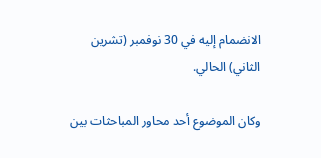الانضمام إليه في 30 نوفمبر (تشرين الثاني) الحالي.

وكان الموضوع أحد محاور المباحثات بين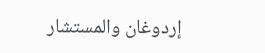إردوغان والمستشار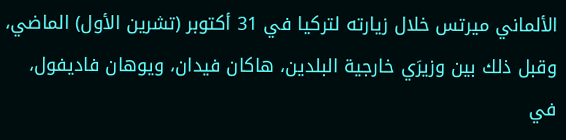الألماني ميرتس خلال زيارته لتركيا في 31 أكتوبر (تشرين الأول) الماضي، وقبل ذلك بين وزيرَي خارجية البلدين، هاكان فيدان، ويوهان فاديفول، في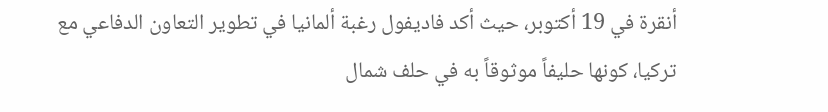أنقرة في 19 أكتوبر، حيث أكد فاديفول رغبة ألمانيا في تطوير التعاون الدفاعي مع تركيا، كونها حليفاً موثوقاً به في حلف شمال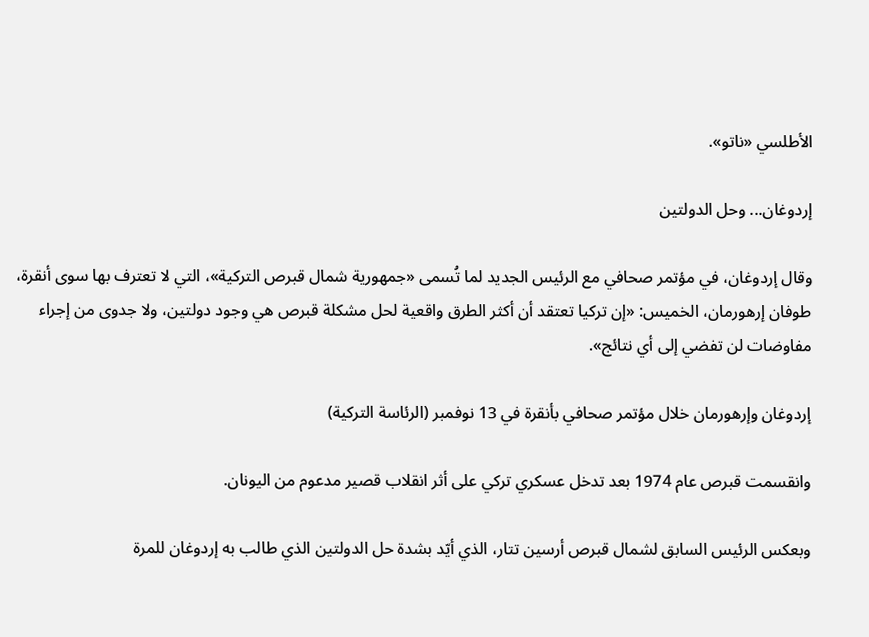الأطلسي «ناتو».

إردوغان... وحل الدولتين

وقال إردوغان، في مؤتمر صحافي مع الرئيس الجديد لما تُسمى «جمهورية شمال قبرص التركية»، التي لا تعترف بها سوى أنقرة، طوفان إرهورمان، الخميس: «إن تركيا تعتقد أن أكثر الطرق واقعية لحل مشكلة قبرص هي وجود دولتين، ولا جدوى من إجراء مفاوضات لن تفضي إلى أي نتائج».

إردوغان وإرهورمان خلال مؤتمر صحافي بأنقرة في 13 نوفمبر (الرئاسة التركية)

وانقسمت قبرص عام 1974 بعد تدخل عسكري تركي على أثر انقلاب قصير مدعوم من اليونان.

وبعكس الرئيس السابق لشمال قبرص أرسين تتار، الذي أيّد بشدة حل الدولتين الذي طالب به إردوغان للمرة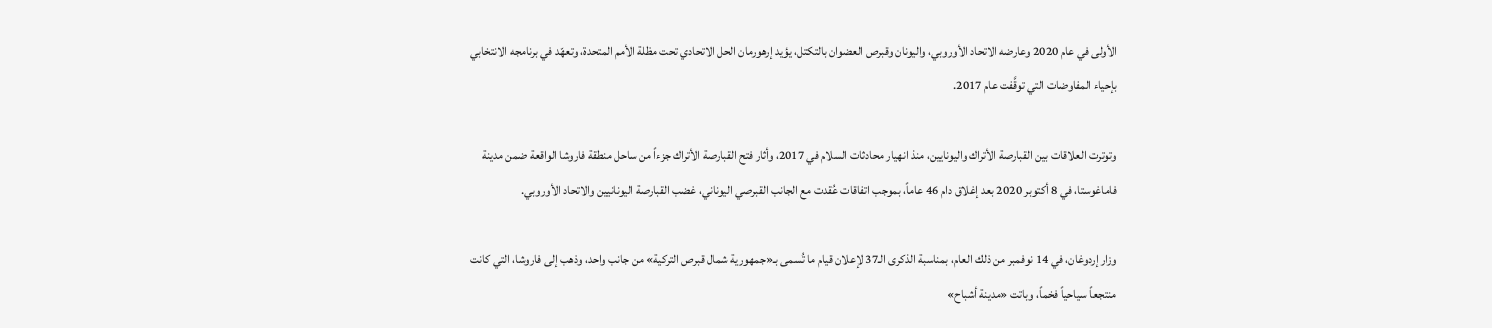الأولى في عام 2020 وعارضه الاتحاد الأوروبي، واليونان وقبرص العضوان بالتكتل، يؤيد إرهورمان الحل الاتحادي تحت مظلة الأمم المتحدة، وتعهّد في برنامجه الانتخابي بإحياء المفاوضات التي توقَّفت عام 2017.

وتوترت العلاقات بين القبارصة الأتراك واليونايين، منذ انهيار محادثات السلام في 2017، وأثار فتح القبارصة الأتراك جزءاً من ساحل منطقة فاروشا الواقعة ضمن مدينة فاماغوستا، في 8 أكتوبر 2020 بعد إغلاق دام 46 عاماً، بموجب اتفاقات عُقدت مع الجانب القبرصي اليوناني، غضب القبارصة اليونانيين والاتحاد الأوروبي.

وزار إردوغان، في 14 نوفمبر من ذلك العام، بمناسبة الذكرى الـ37 لإعلان قيام ما تُسمى بـ«جمهورية شمال قبرص التركية» من جانب واحد، وذهب إلى فاروشا، التي كانت منتجعاً سياحياً فخماً، وباتت «مدينة أشباح»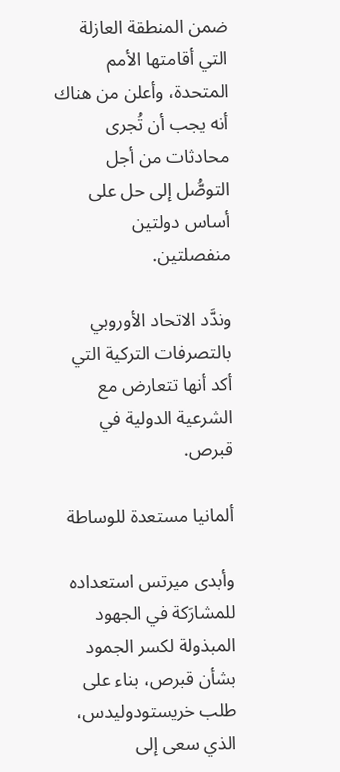ضمن المنطقة العازلة التي أقامتها الأمم المتحدة، وأعلن من هناك أنه يجب أن تُجرى محادثات من أجل التوصُّل إلى حل على أساس دولتين منفصلتين.

وندَّد الاتحاد الأوروبي بالتصرفات التركية التي أكد أنها تتعارض مع الشرعية الدولية في قبرص.

ألمانيا مستعدة للوساطة

وأبدى ميرتس استعداده للمشارَكة في الجهود المبذولة لكسر الجمود بشأن قبرص، بناء على طلب خريستودوليدس، الذي سعى إلى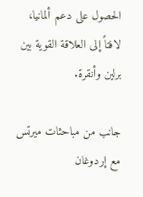الحصول على دعم ألمانيا، لافتاً إلى العلاقة القوية بين برلين وأنقرة.

جانب من مباحثات ميرتس مع إردوغان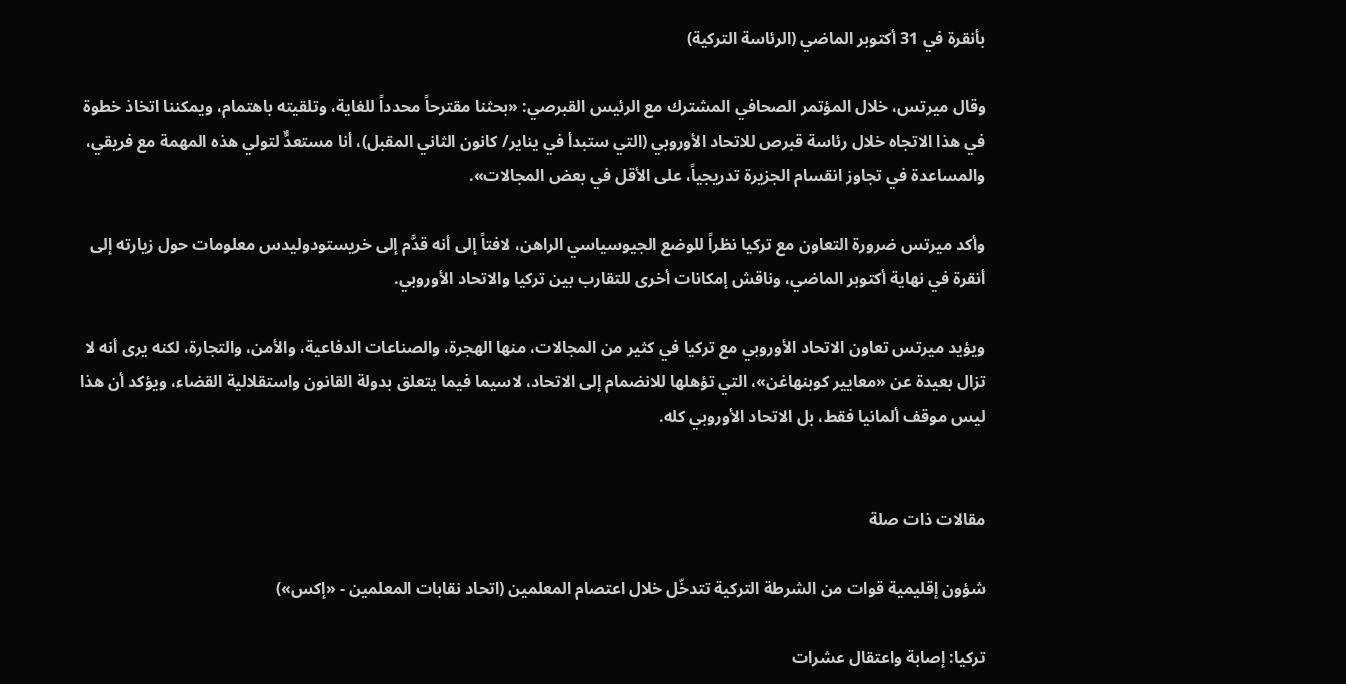بأنقرة في 31 أكتوبر الماضي (الرئاسة التركية)

وقال ميرتس، خلال المؤتمر الصحافي المشترك مع الرئيس القبرصي: «بحثنا مقترحاً محدداً للغاية، وتلقيته باهتمام، ويمكننا اتخاذ خطوة في هذا الاتجاه خلال رئاسة قبرص للاتحاد الأوروبي (التي ستبدأ في يناير/ كانون الثاني المقبل)، أنا مستعدٌّ لتولي هذه المهمة مع فريقي، والمساعدة في تجاوز انقسام الجزيرة تدريجياً، على الأقل في بعض المجالات».

وأكد ميرتس ضرورة التعاون مع تركيا نظراً للوضع الجيوسياسي الراهن، لافتاً إلى أنه قدَّم إلى خريستودوليدس معلومات حول زيارته إلى أنقرة في نهاية أكتوبر الماضي، وناقش إمكانات أخرى للتقارب بين تركيا والاتحاد الأوروبي.

ويؤيد ميرتس تعاون الاتحاد الأوروبي مع تركيا في كثير من المجالات، منها الهجرة، والصناعات الدفاعية، والأمن، والتجارة، لكنه يرى أنه لا تزال بعيدة عن «معايير كوبنهاغن»، التي تؤهلها للانضمام إلى الاتحاد، لاسيما فيما يتعلق بدولة القانون واستقلالية القضاء، ويؤكد أن هذا ليس موقف ألمانيا فقط، بل الاتحاد الأوروبي كله.


مقالات ذات صلة

شؤون إقليمية قوات من الشرطة التركية تتدخّل خلال اعتصام المعلمين (اتحاد نقابات المعلمين - «إكس»)

تركيا: إصابة واعتقال عشرات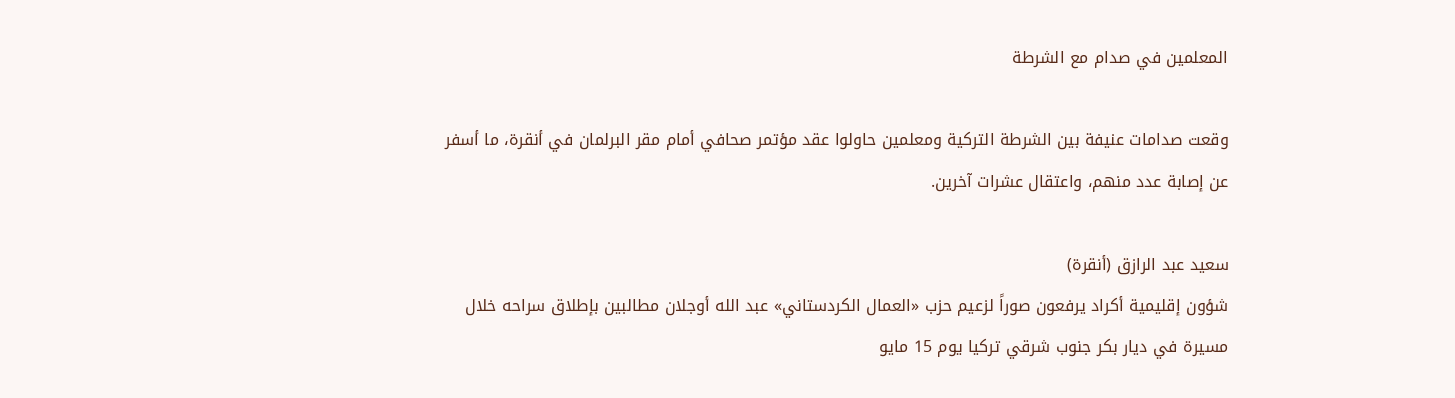المعلمين في صدام مع الشرطة

وقعت صدامات عنيفة بين الشرطة التركية ومعلمين حاولوا عقد مؤتمر صحافي أمام مقر البرلمان في أنقرة، ما أسفر عن إصابة عدد منهم، واعتقال عشرات آخرين.

سعيد عبد الرازق (أنقرة)
شؤون إقليمية أكراد يرفعون صوراً لزعيم حزب «العمال الكردستاني» عبد الله أوجلان مطالبين بإطلاق سراحه خلال مسيرة في ديار بكر جنوب شرقي تركيا يوم 15 مايو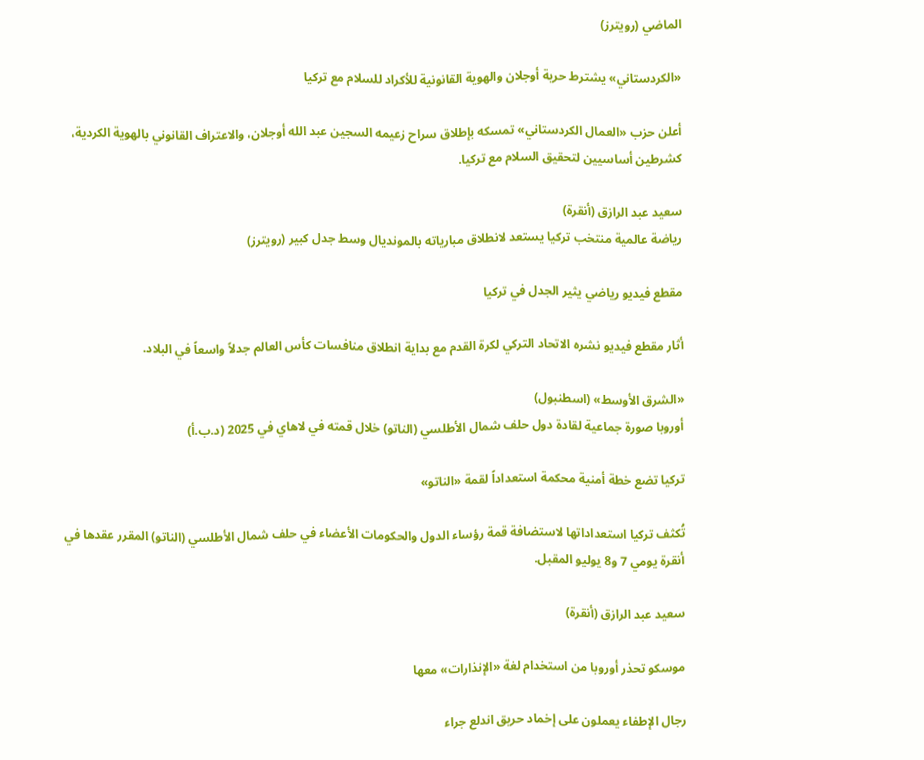الماضي (رويترز)

«الكردستاني» يشترط حرية أوجلان والهوية القانونية للأكراد للسلام مع تركيا

أعلن حزب «العمال الكردستاني» تمسكه بإطلاق سراح زعيمه السجين عبد الله أوجلان، والاعتراف القانوني بالهوية الكردية، كشرطين أساسيين لتحقيق السلام مع تركيا.

سعيد عبد الرازق (أنقرة)
رياضة عالمية منتخب تركيا يستعد لانطلاق مبارياته بالمونديال وسط جدل كبير (رويترز)

مقطع فيديو رياضي يثير الجدل في تركيا

أثار مقطع فيديو نشره الاتحاد التركي لكرة القدم مع بداية انطلاق منافسات كأس العالم جدلاً واسعاً في البلاد.

«الشرق الأوسط» (اسطنبول)
أوروبا صورة جماعية لقادة دول حلف شمال الأطلسي (الناتو) خلال قمته في لاهاي في 2025 (د.ب.أ)

تركيا تضع خطة أمنية محكمة استعداداً لقمة «الناتو»

تُكثف تركيا استعداداتها لاستضافة قمة رؤساء الدول والحكومات الأعضاء في حلف شمال الأطلسي (الناتو) المقرر عقدها في أنقرة يومي 7 و8 يوليو المقبل.

سعيد عبد الرازق (أنقرة)

موسكو تحذر أوروبا من استخدام لغة «الإنذارات» معها

رجال الإطفاء يعملون على إخماد حريق اندلع جراء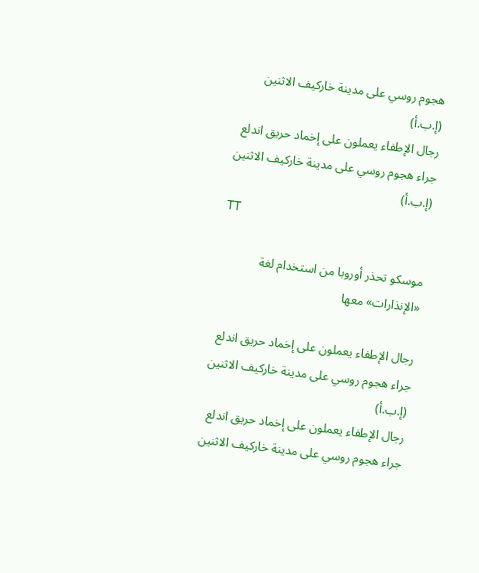هجوم روسي على مدينة خاركيف الاثنين (إ.ب.أ)
رجال الإطفاء يعملون على إخماد حريق اندلع جراء هجوم روسي على مدينة خاركيف الاثنين (إ.ب.أ)
TT

موسكو تحذر أوروبا من استخدام لغة «الإنذارات» معها

رجال الإطفاء يعملون على إخماد حريق اندلع جراء هجوم روسي على مدينة خاركيف الاثنين (إ.ب.أ)
رجال الإطفاء يعملون على إخماد حريق اندلع جراء هجوم روسي على مدينة خاركيف الاثنين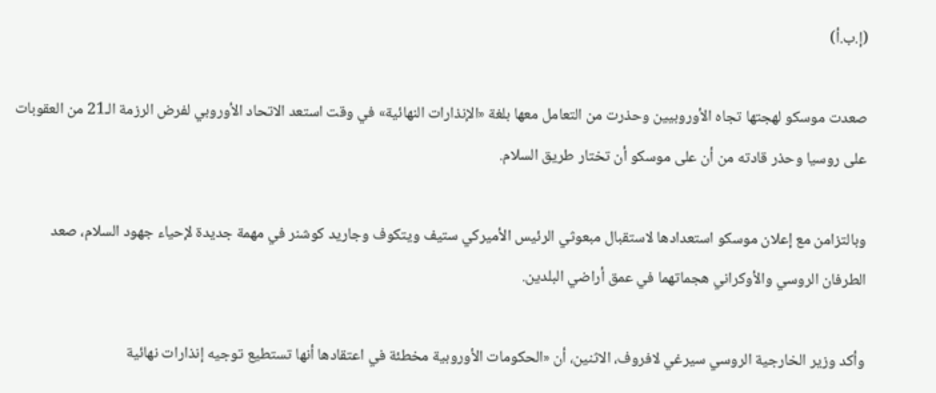(إ.ب.أ)

صعدت موسكو لهجتها تجاه الأوروبيين وحذرت من التعامل معها بلغة «الإنذارات النهائية» في وقت استعد الاتحاد الأوروبي لفرض الرزمة الـ21 من العقوبات على روسيا وحذر قادته من أن على موسكو أن تختار طريق السلام.

وبالتزامن مع إعلان موسكو استعدادها لاستقبال مبعوثي الرئيس الأميركي ستيف ويتكوف وجاريد كوشنر في مهمة جديدة لإحياء جهود السلام، صعد الطرفان الروسي والأوكراني هجماتهما في عمق أراضي البلدين.

وأكد وزير الخارجية الروسي سيرغي لافروف، الاثنين، أن «الحكومات الأوروبية مخطئة في اعتقادها أنها تستطيع توجيه إنذارات نهائية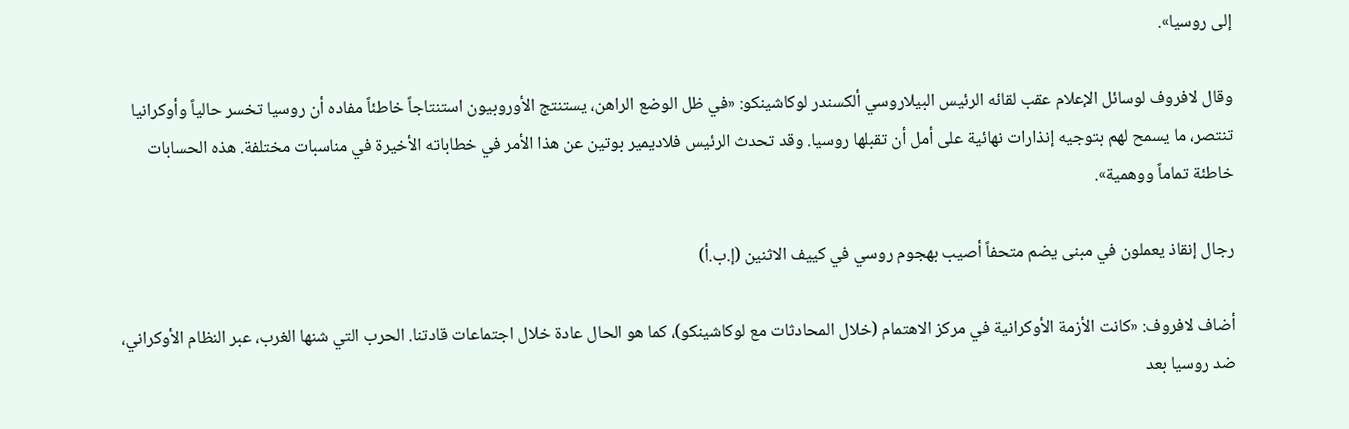إلى روسيا».

وقال لافروف لوسائل الإعلام عقب لقائه الرئيس البيلاروسي ألكسندر لوكاشينكو: «في ظل الوضع الراهن، يستنتج الأوروبيون استنتاجاً خاطئاً مفاده أن روسيا تخسر حالياً وأوكرانيا تنتصر، ما يسمح لهم بتوجيه إنذارات نهائية على أمل أن تقبلها روسيا. وقد تحدث الرئيس فلاديمير بوتين عن هذا الأمر في خطاباته الأخيرة في مناسبات مختلفة. هذه الحسابات خاطئة تماماً ووهمية».

رجال إنقاذ يعملون في مبنى يضم متحفاً أصيب بهجوم روسي في كييف الاثنين (إ.ب.أ)

أضاف لافروف: «كانت الأزمة الأوكرانية في مركز الاهتمام (خلال المحادثات مع لوكاشينكو)، كما هو الحال عادة خلال اجتماعات قادتنا. الحرب التي شنها الغرب، عبر النظام الأوكراني، ضد روسيا بعد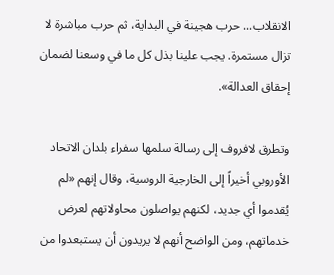الانقلاب... حرب هجينة في البداية، ثم حرب مباشرة لا تزال مستمرة. يجب علينا بذل كل ما في وسعنا لضمان إحقاق العدالة».

وتطرق لافروف إلى رسالة سلمها سفراء بلدان الاتحاد الأوروبي أخيراً إلى الخارجية الروسية، وقال إنهم «لم يُقدموا أي جديد، لكنهم يواصلون محاولاتهم لعرض خدماتهم، ومن الواضح أنهم لا يريدون أن يستبعدوا من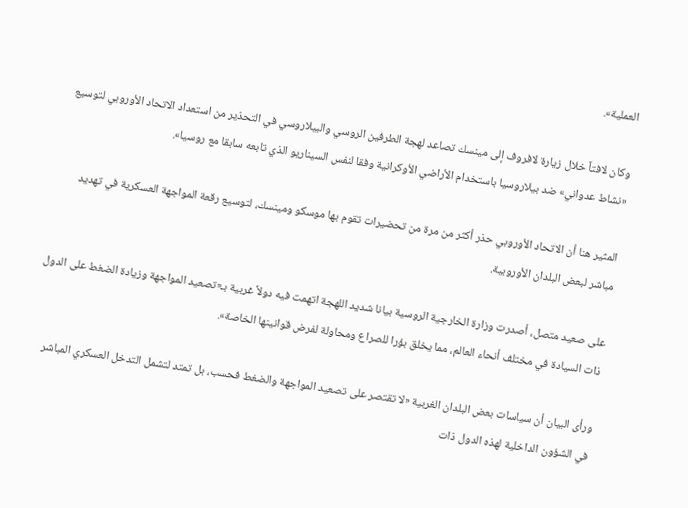العملية».

وكان لافتاً خلال زيارة لافروف إلى مينسك تصاعد لهجة الطرفين الروسي والبيلاروسي في التحذير من استعداد الاتحاد الأوروبي لتوسيع «نشاط عدواني» ضد بيلاروسيا باستخدام الأراضي الأوكرانية وفقا لنفس السيناريو الذي تابعه سابقا مع روسيا».

المثير هنا أن الاتحاد الأوروبي حذر أكثر من مرة من تحضيرات تقوم بها موسكو ومينسك، لتوسيع رقعة المواجهة العسكرية في تهديد مباشر لبعض البلدان الأوروبية.

على صعيد متصل، أصدرت وزارة الخارجية الروسية بيانا شديد اللهجة اتهمت فيه دولاً غربية بـ«تصعيد المواجهة وزيادة الضغط على الدول ذات السيادة في مختلف أنحاء العالم، مما يخلق بؤرا للصراع ومحاولة لفرض قوانينها الخاصة».

ورأى البيان أن سياسات بعض البلدان الغربية «لا تقتصر على تصعيد المواجهة والضغط فحسب، بل تمتد لتشمل التدخل العسكري المباشر في الشؤون الداخلية لهذه الدول ذات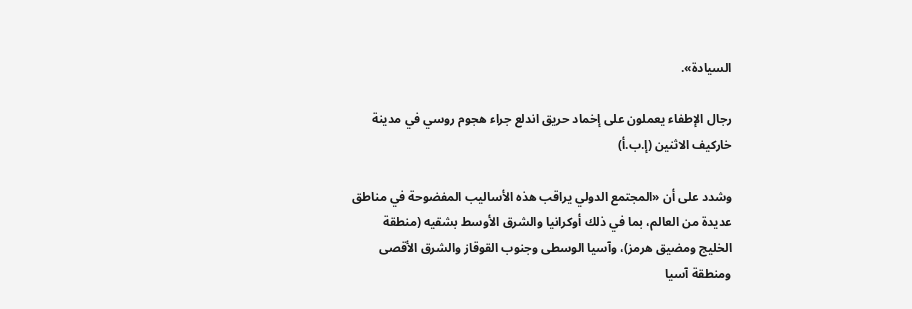السيادة».

رجال الإطفاء يعملون على إخماد حريق اندلع جراء هجوم روسي في مدينة خاركيف الاثنين (إ.ب.أ)

وشدد على أن «المجتمع الدولي يراقب هذه الأساليب المفضوحة في مناطق عديدة من العالم، بما في ذلك أوكرانيا والشرق الأوسط بشقيه (منطقة الخليج ومضيق هرمز)، وآسيا الوسطى وجنوب القوقاز والشرق الأقصى ومنطقة آسيا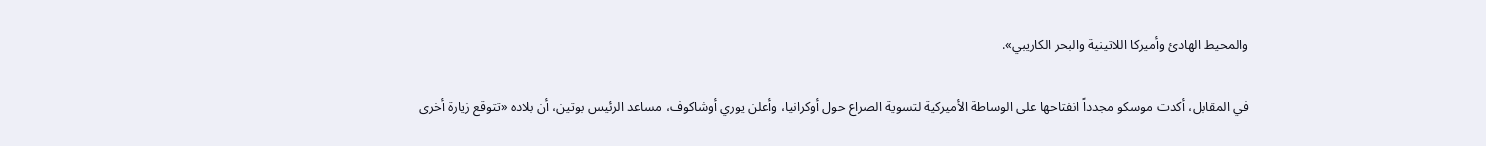والمحيط الهادئ وأميركا اللاتينية والبحر الكاريبي».

في المقابل، أكدت موسكو مجدداً انفتاحها على الوساطة الأميركية لتسوية الصراع حول أوكرانيا، وأعلن يوري أوشاكوف، مساعد الرئيس بوتين، أن بلاده «تتوقع زيارة أخرى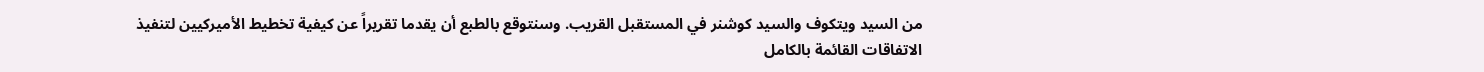من السيد ويتكوف والسيد كوشنر في المستقبل القريب. وسنتوقع بالطبع أن يقدما تقريراً عن كيفية تخطيط الأميركيين لتنفيذ الاتفاقات القائمة بالكامل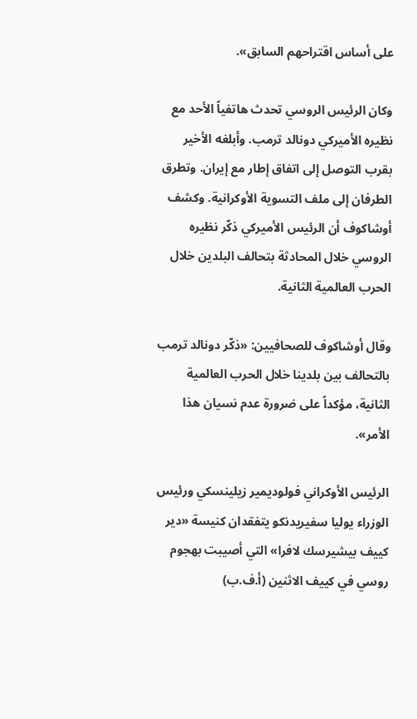على أساس اقتراحهم السابق».

وكان الرئيس الروسي تحدث هاتفياً الأحد مع نظيره الأميركي دونالد ترمب. وأبلغه الأخير بقرب التوصل إلى اتفاق إطار مع إيران. وتطرق الطرفان إلى ملف التسوية الأوكرانية. وكشف أوشاكوف أن الرئيس الأميركي ذكّر نظيره الروسي خلال المحادثة بتحالف البلدين خلال الحرب العالمية الثانية.

وقال أوشاكوف للصحافيين: «ذكّر دونالد ترمب بالتحالف بين بلدينا خلال الحرب العالمية الثانية، مؤكداً على ضرورة عدم نسيان هذا الأمر».

الرئيس الأوكراني فولوديمير زيلينسكي ورئيس الوزراء يوليا سفيريدنكو يتفقدان كنيسة «دير كييف بيشيرسك لافرا» التي أصيبت بهجوم روسي في كييف الاثنين (أ.ف.ب)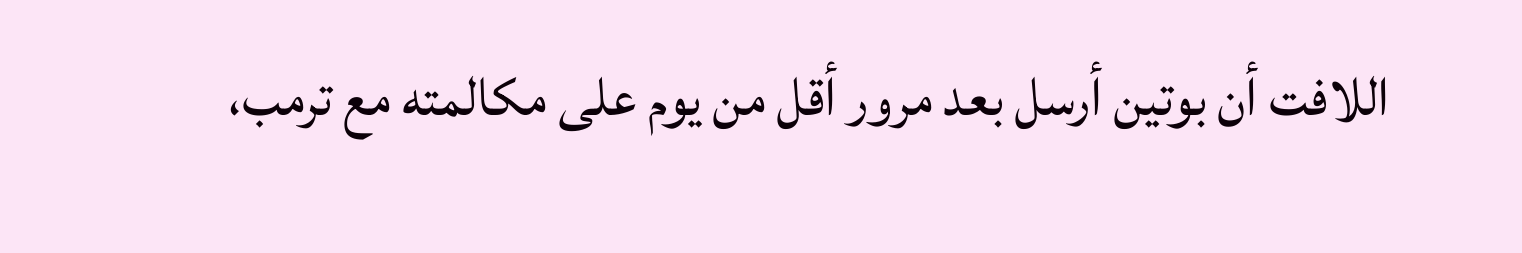اللافت أن بوتين أرسل بعد مرور أقل من يوم على مكالمته مع ترمب،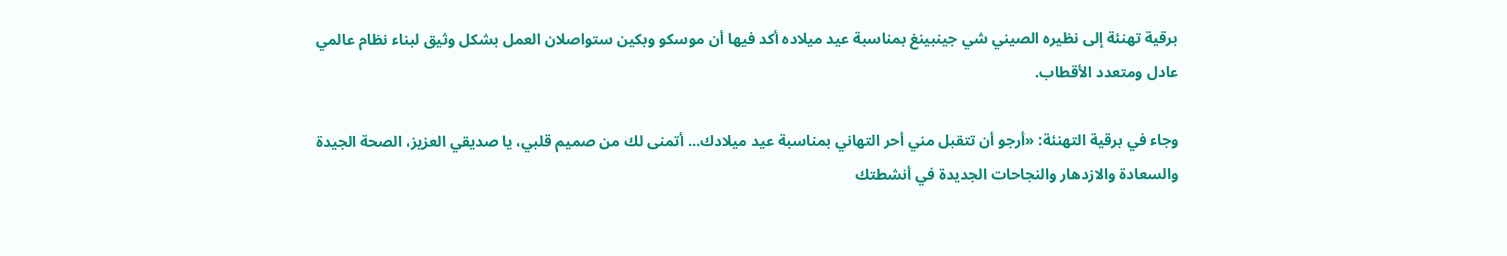برقية تهنئة إلى نظيره الصيني شي جينبينغ بمناسبة عيد ميلاده أكد فيها أن موسكو وبكين ستواصلان العمل بشكل وثيق لبناء نظام عالمي عادل ومتعدد الأقطاب.

وجاء في برقية التهنئة: «أرجو أن تتقبل مني أحر التهاني بمناسبة عيد ميلادك... أتمنى لك من صميم قلبي، يا صديقي العزيز، الصحة الجيدة والسعادة والازدهار والنجاحات الجديدة في أنشطتك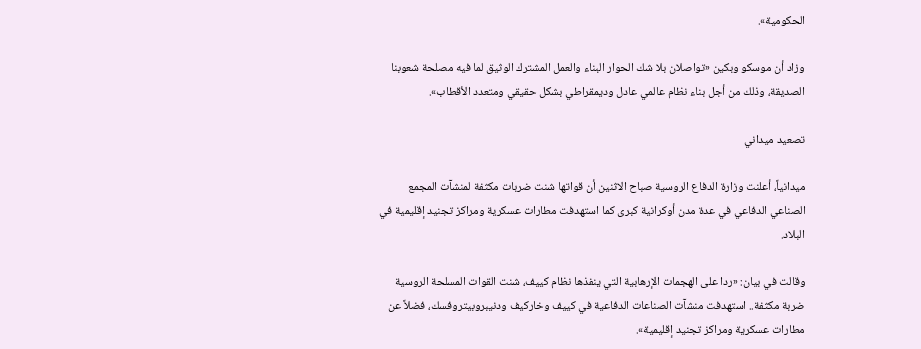الحكومية».

وزاد أن موسكو وبكين «تواصلان بلا شك الحوار البناء والعمل المشترك الوثيق لما فيه مصلحة شعوبنا الصديقة، وذلك من أجل بناء نظام عالمي عادل وديمقراطي بشكل حقيقي ومتعدد الأقطاب».

تصعيد ميداني

ميدانياً، أعلنت وزارة الدفاع الروسية صباح الاثنين أن قواتها شنت ضربات مكثفة لمنشآت المجمع الصناعي الدفاعي في عدة مدن أوكرانية كبرى كما استهدفت مطارات عسكرية ومراكز تجنيد إقليمية في البلاد.

وقالت في بيان: «ردا على الهجمات الإرهابية التي ينفذها نظام كييف، شنت القوات المسلحة الروسية ضربة مكثفة.. استهدفت منشآت الصناعات الدفاعية في كييف وخاركيف ودنيبروبيتروفسك، فضلاً عن مطارات عسكرية ومراكز تجنيد إقليمية».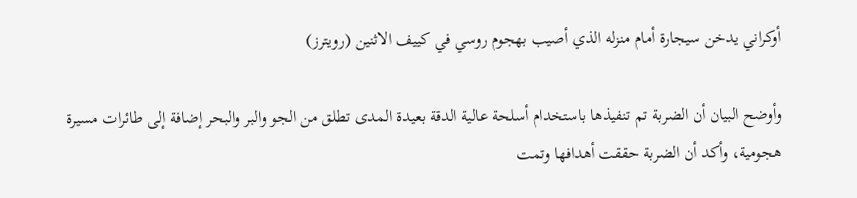أوكراني يدخن سيجارة أمام منزله الذي أصيب بهجوم روسي في كييف الاثنين (رويترز)

وأوضح البيان أن الضربة تم تنفيذها باستخدام أسلحة عالية الدقة بعيدة المدى تطلق من الجو والبر والبحر إضافة إلى طائرات مسيرة هجومية، وأكد أن الضربة حققت أهدافها وتمت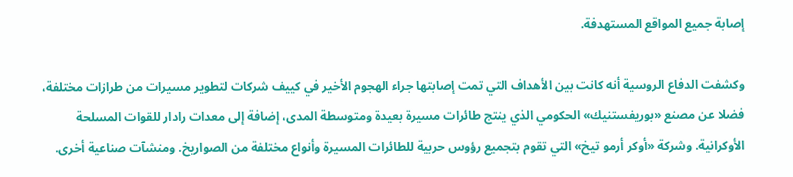إصابة جميع المواقع المستهدفة.

وكشفت الدفاع الروسية أنه كانت بين الأهداف التي تمت إصابتها جراء الهجوم الأخير في كييف شركات لتطوير مسيرات من طرازات مختلفة، فضلا عن مصنع «بوريفستنيك» الحكومي الذي ينتج طائرات مسيرة بعيدة ومتوسطة المدى، إضافة إلى معدات رادار للقوات المسلحة الأوكرانية. وشركة «أوكر أرمو تيخ» التي تقوم بتجميع رؤوس حربية للطائرات المسيرة وأنواع مختلفة من الصواريخ. ومنشآت صناعية أخرى.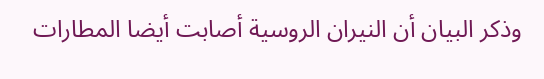وذكر البيان أن النيران الروسية أصابت أيضا المطارات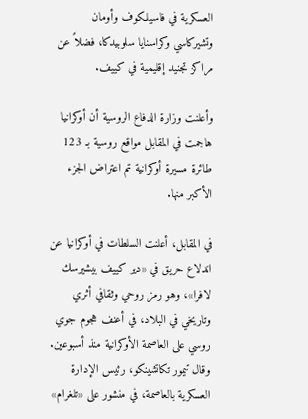العسكرية في فاسيلكوف وأومان وتشيركاسي وكراسنايا سلوبيدكا، فضلاً عن مراكز تجنيد إقليمية في كييف.

وأعلنت وزارة الدفاع الروسية أن أوكرانيا هاجمت في المقابل مواقع روسية بـ 123 طائرة مسيرة أوكرانية تم اعتراض الجزء الأكبر منها.

في المقابل، أعلنت السلطات في أوكرانيا ‌عن اندلاع حريق في «دير كييف بيشيرسك لافرا»، وهو رمز روحي وثقافي أثري وتاريخي في البلاد، في أعنف هجوم جوي روسي على العاصمة الأوكرانية منذ أسبوعين. وقال تيمور تكاتشينكو، رئيس الإدارة العسكرية بالعاصمة، في منشور على «تلغرام»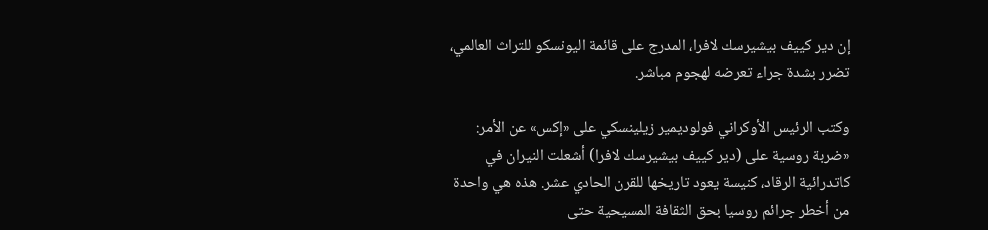إن دير كييف بيشيرسك لافرا، المدرج على قائمة اليونسكو للتراث العالمي، تضرر بشدة جراء تعرضه لهجوم مباشر.

وكتب الرئيس الأوكراني فولوديمير زيلينسكي على «إكس» عن الأمر: «ضربة روسية على (دير كييف بيشيرسك لافرا) أشعلت النيران في كاتدرائية الرقاد، كنيسة يعود تاريخها للقرن الحادي عشر. هذه هي واحدة من أخطر جرائم روسيا بحق الثقافة المسيحية حتى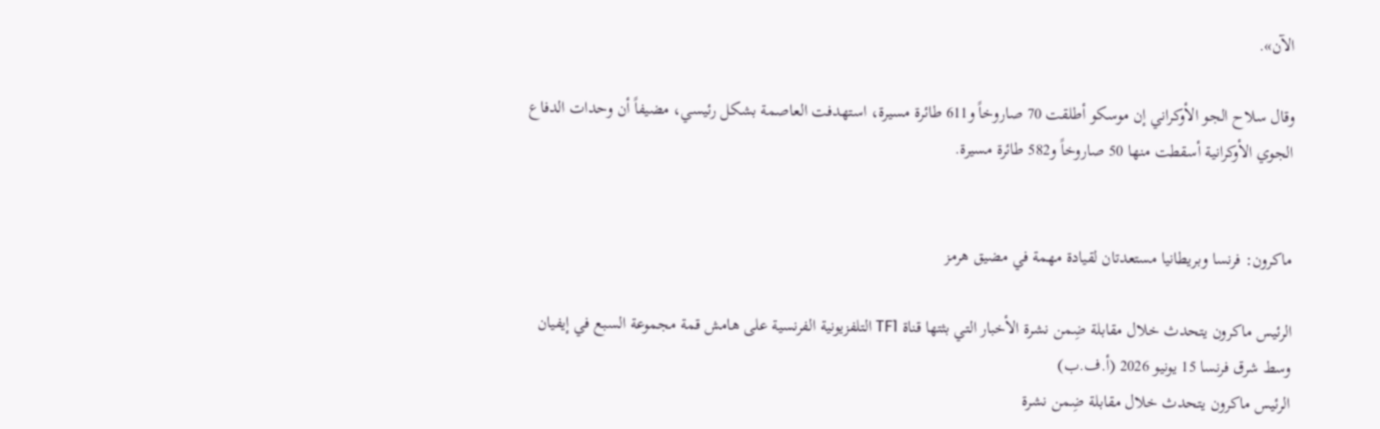الآن».

وقال سلاح الجو الأوكراني إن موسكو أطلقت 70 صاروخاً و611 طائرة مسيرة، استهدفت العاصمة بشكل رئيسي، مضيفاً أن وحدات الدفاع الجوي الأوكرانية أسقطت منها 50 صاروخاً و582 طائرة مسيرة.


ماكرون: فرنسا وبريطانيا مستعدتان لقيادة مهمة في مضيق هرمز

الرئيس ماكرون يتحدث خلال مقابلة ضِمن نشرة الأخبار التي بثتها قناة TF1 التلفزيونية الفرنسية على هامش قمة مجموعة السبع في إيفيان وسط شرق فرنسا 15 يونيو 2026 (أ.ف.ب)
الرئيس ماكرون يتحدث خلال مقابلة ضِمن نشرة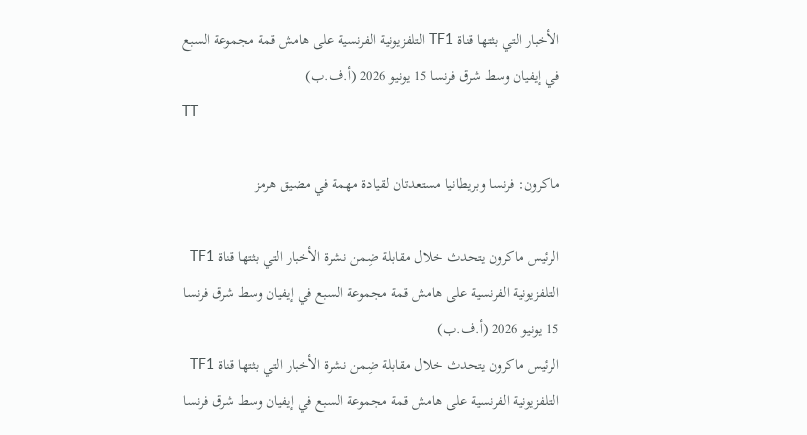الأخبار التي بثتها قناة TF1 التلفزيونية الفرنسية على هامش قمة مجموعة السبع في إيفيان وسط شرق فرنسا 15 يونيو 2026 (أ.ف.ب)
TT

ماكرون: فرنسا وبريطانيا مستعدتان لقيادة مهمة في مضيق هرمز

الرئيس ماكرون يتحدث خلال مقابلة ضِمن نشرة الأخبار التي بثتها قناة TF1 التلفزيونية الفرنسية على هامش قمة مجموعة السبع في إيفيان وسط شرق فرنسا 15 يونيو 2026 (أ.ف.ب)
الرئيس ماكرون يتحدث خلال مقابلة ضِمن نشرة الأخبار التي بثتها قناة TF1 التلفزيونية الفرنسية على هامش قمة مجموعة السبع في إيفيان وسط شرق فرنسا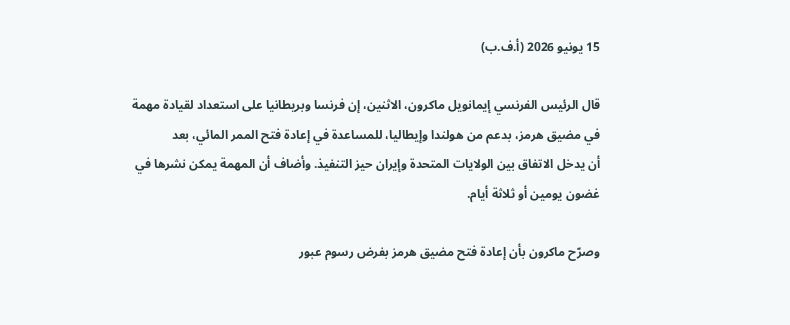15 يونيو 2026 (أ.ف.ب)

قال الرئيس الفرنسي إيمانويل ماكرون، الاثنين، إن فرنسا وبريطانيا على ‌استعداد ‌لقيادة مهمة في ‌مضيق هرمز، بدعم من هولندا وإيطاليا، للمساعدة في إعادة فتح الممر المائي، بعد أن ‌يدخل ‌الاتفاق بين ‌الولايات ‌المتحدة وإيران حيز التنفيذ. وأضاف أن المهمة يمكن ‌نشرها في غضون يومين أو ثلاثة أيام.

وصرّح ماكرون بأن إعادة فتح مضيق هرمز بفرض رسوم عبور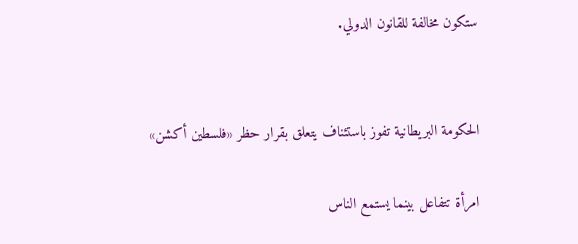ستكون مخالفة للقانون الدولي.


الحكومة البريطانية تفوز باستئناف يتعلق بقرار حظر «فلسطين أكشن»

امرأة تتفاعل بينما يستمع الناس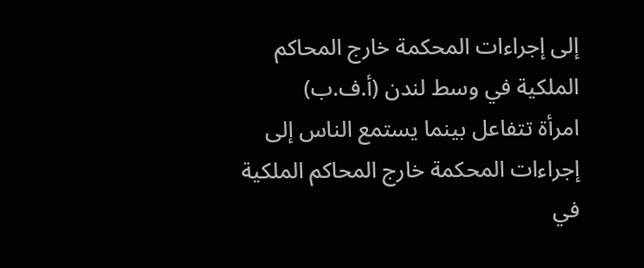إلى إجراءات المحكمة خارج المحاكم الملكية في وسط لندن (أ.ف.ب)
امرأة تتفاعل بينما يستمع الناس إلى إجراءات المحكمة خارج المحاكم الملكية في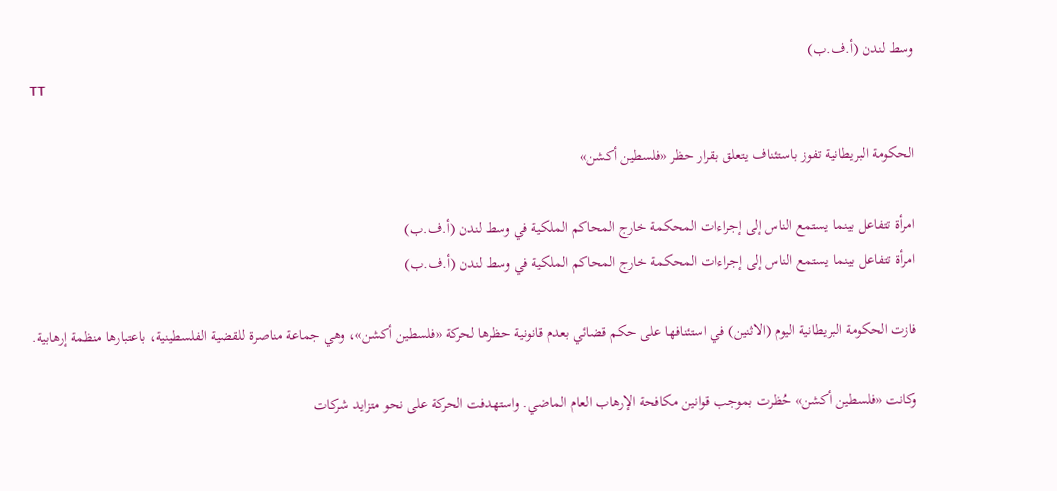وسط لندن (أ.ف.ب)
TT

الحكومة البريطانية تفوز باستئناف يتعلق بقرار حظر «فلسطين أكشن»

امرأة تتفاعل بينما يستمع الناس إلى إجراءات المحكمة خارج المحاكم الملكية في وسط لندن (أ.ف.ب)
امرأة تتفاعل بينما يستمع الناس إلى إجراءات المحكمة خارج المحاكم الملكية في وسط لندن (أ.ف.ب)

فازت الحكومة البريطانية اليوم (الاثنين) في استئنافها على حكم قضائي بعدم قانونية حظرها لحركة «فلسطين أكشن»، وهي جماعة مناصرة للقضية الفلسطينية، باعتبارها منظمة إرهابية.

وكانت «فلسطين أكشن» حُظرت بموجب قوانين مكافحة الإرهاب العام الماضي. واستهدفت الحركة على نحو متزايد شركات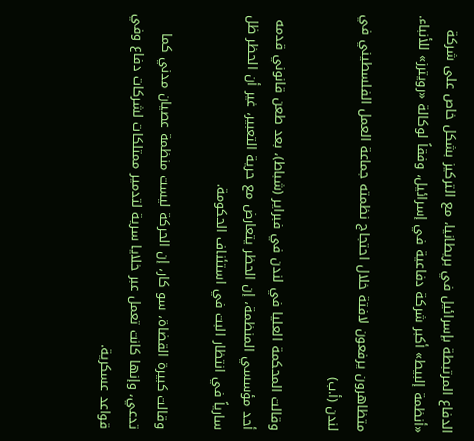الدفاع المرتبطة بإسرائيل في بريطانيا، مع التركيز بشكل خاص على شركة «أنظمة إلبيط» أكبر شركة دفاعية في إسرائيل، وفقاً لوكالة «رويترز» للأنباء.

متظاهرون يرفعون لافتة خلال احتجاج نظمته جماعة العمل الفلسطيني في لندن (أ.ب)

وقالت المحكمة العليا في لندن في فبراير (شباط)، بعد طعن قانوني قدمه أحد مؤسسي المنظمة، إن الحظر يتعارض مع حرية التعبير، غير أن الحظر ظل سارياً في انتظار البت في استئناف الحكومة.

وقالت كبيرة القضاة، سو كار، إن الحركة ليست منظمة عصيان مدني كما تدعي، وإنها كانت تعمل عبر خلايا سرية لتدمير ممتلكات لشركات دفاع وفي قواعد عسكرية.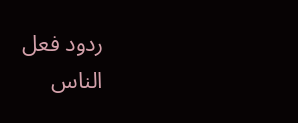ردود فعل الناس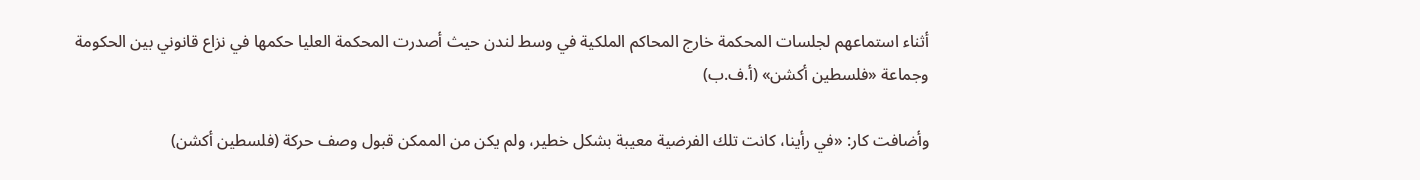أثناء استماعهم لجلسات المحكمة خارج المحاكم الملكية في وسط لندن حيث أصدرت المحكمة العليا حكمها في نزاع قانوني بين الحكومة وجماعة «فلسطين أكشن» (أ.ف.ب)

وأضافت كار: «في رأينا، كانت تلك الفرضية معيبة بشكل خطير، ولم يكن من الممكن قبول وصف حركة (فلسطين أكشن)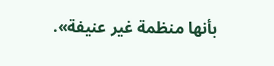بأنها منظمة غير عنيفة».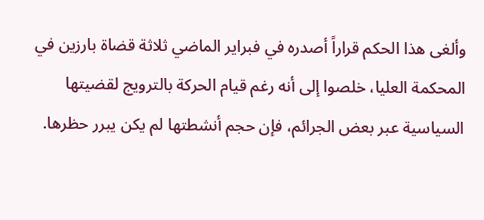وألغى هذا الحكم قراراً أصدره في فبراير الماضي ثلاثة قضاة بارزين في المحكمة العليا، خلصوا إلى أنه رغم قيام الحركة بالترويج لقضيتها السياسية عبر بعض الجرائم، فإن حجم أنشطتها لم يكن يبرر حظرها.